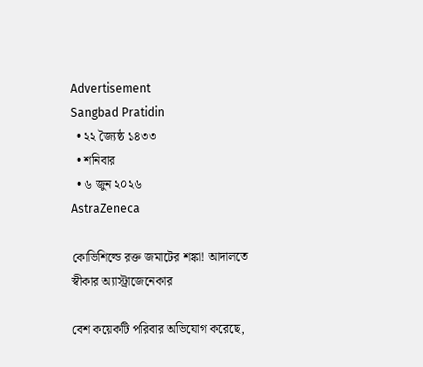Advertisement
Sangbad Pratidin
  • ২২ জ্যৈষ্ঠ ১৪৩৩
  • শনিবার
  • ৬ জুন ২০২৬
AstraZeneca

কোভিশিল্ডে রক্ত জমাটের শঙ্কা! আদালতে স্বীকার অ্যাস্ট্রাজেনেকার

বেশ কয়েকটি পরিবার অভিযোগ করেছে,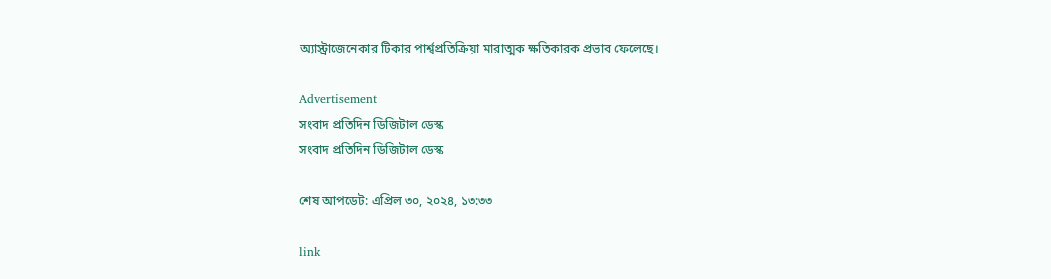অ্যাস্ট্রাজেনেকার টিকার পার্শ্বপ্রতিক্রিয়া মারাত্মক ক্ষতিকারক প্রভাব ফেলেছে।

Advertisement
সংবাদ প্রতিদিন ডিজিটাল ডেস্ক
সংবাদ প্রতিদিন ডিজিটাল ডেস্ক

শেষ আপডেট: এপ্রিল ৩০, ২০২৪, ১৩:৩৩

link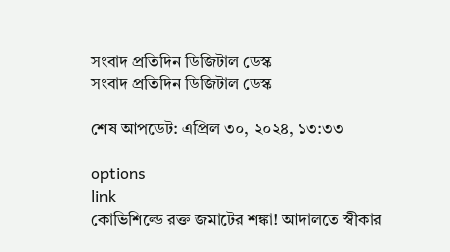সংবাদ প্রতিদিন ডিজিটাল ডেস্ক
সংবাদ প্রতিদিন ডিজিটাল ডেস্ক

শেষ আপডেট: এপ্রিল ৩০, ২০২৪, ১৩:৩৩

options
link
কোভিশিল্ডে রক্ত জমাটের শঙ্কা! আদালতে স্বীকার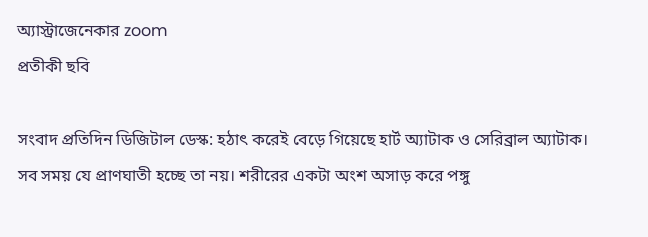অ্যাস্ট্রাজেনেকার zoom
প্রতীকী ছবি

সংবাদ প্রতিদিন ডিজিটাল ডেস্ক: হঠাৎ করেই বেড়ে গিয়েছে হার্ট অ্যাটাক ও সেরিব্রাল অ্যাটাক। সব সময় যে প্রাণঘাতী হচ্ছে তা নয়। শরীরের একটা অংশ অসাড় করে পঙ্গু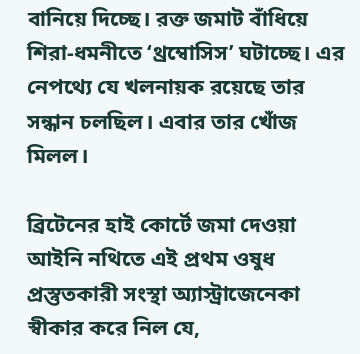বানিয়ে দিচ্ছে। রক্ত জমাট বাঁধিয়ে শিরা-ধমনীতে ‘থ্রম্বোসিস’ ঘটাচ্ছে। এর নেপথ্যে যে খলনায়ক রয়েছে তার সন্ধান চলছিল। এবার তার খোঁজ মিলল।

ব্রিটেনের হাই কোর্টে জমা দেওয়া আইনি নথিতে এই প্রথম ওষুধ প্রস্তুতকারী সংস্থা অ্যাস্ট্রাজেনেকা স্বীকার করে নিল যে,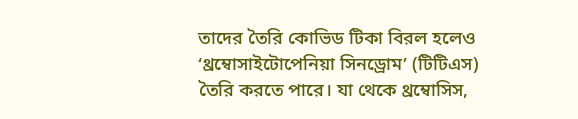তাদের তৈরি কোভিড টিকা বিরল হলেও ‘থ্রম্বোসাইটোপেনিয়া সিনড্রোম’ (টিটিএস) তৈরি করতে পারে। যা থেকে থ্রম্বোসিস,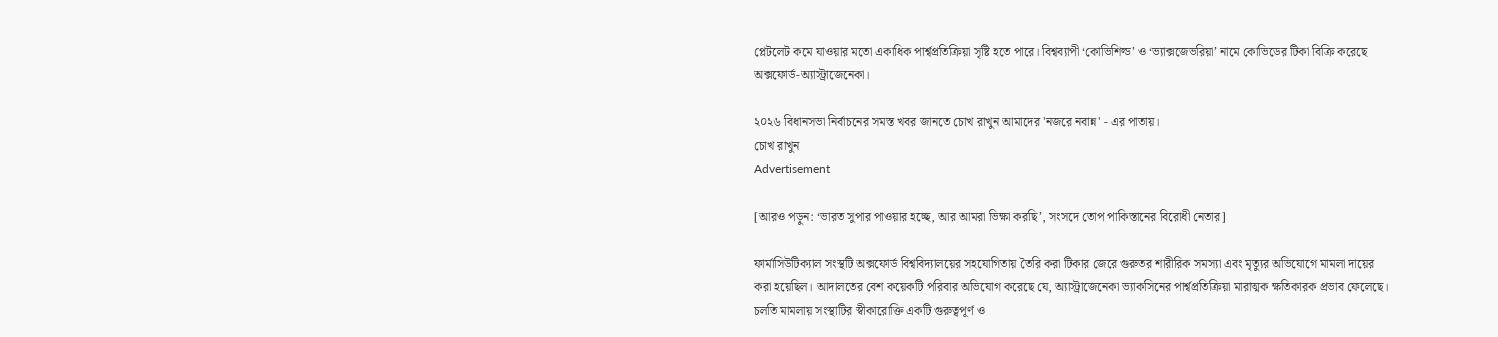প্লেটলেট কমে যাওয়ার মতো একাধিক পার্শ্বপ্রতিক্রিয়া সৃষ্টি হতে পারে। বিশ্বব্যাপী ‘কোভিশিল্ড’ ও ‘ভ্যাক্সজেভরিয়া’ নামে কোভিডের টিকা বিক্রি করেছে অক্সফোর্ড-অ্যাস্ট্রাজেনেকা।

২০২৬ বিধানসভা নির্বাচনের সমস্ত খবর জানতে চোখ রাখুন আমাদের 'নজরে নবান্ন' - এর পাতায়।
চোখ রাখুন
Advertisement

[আরও পড়ুন: ‘ভারত সুপার পাওয়ার হচ্ছে, আর আমরা ভিক্ষা করছি’, সংসদে তোপ পাকিস্তানের বিরোধী নেতার]

ফার্মাসিউটিক্যাল সংস্থটি অক্সফোর্ড বিশ্ববিদ্যালয়ের সহযোগিতায় তৈরি করা টিকার জেরে গুরুতর শারীরিক সমস্যা এবং মৃত্যুর অভিযোগে মামলা দায়ের করা হয়েছিল। আদালতের বেশ কয়েকটি পরিবার অভিযোগ করেছে যে, অ্যাস্ট্রাজেনেকা ভ্যাকসিনের পার্শ্বপ্রতিক্রিয়া মারাত্মক ক্ষতিকারক প্রভাব ফেলেছে। চলতি মামলায় সংস্থাটির স্বীকারোক্তি একটি গুরুত্বপূর্ণ ও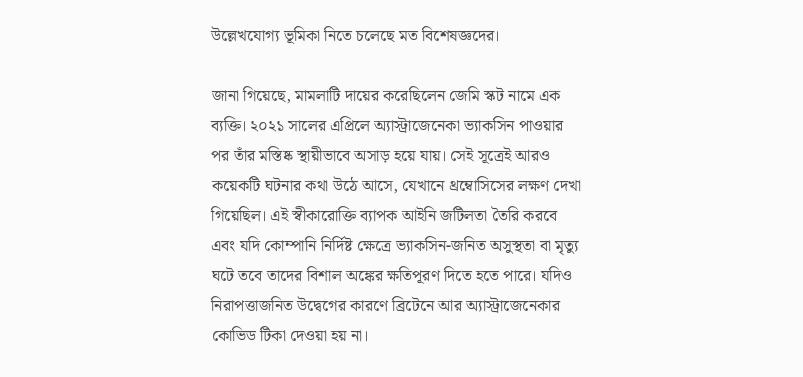উল্লেখযোগ্য ভূমিকা নিতে চলেছে মত বিশেষজ্ঞদের।

জানা গিয়েছে, মামলাটি দায়ের করেছিলেন জেমি স্কট নামে এক ব্যক্তি। ২০২১ সালের এপ্রিলে অ্যাস্ট্রাজেনেকা ভ্যাকসিন পাওয়ার পর তাঁর মস্তিষ্ক স্থায়ীভাবে অসাড় হয়ে যায়। সেই সূত্রেই আরও কয়েকটি ঘটনার কথা উঠে আসে, যেখানে থ্রম্বোসিসের লক্ষণ দেখা গিয়েছিল। এই স্বীকারোক্তি ব্যাপক আইনি জটিলতা তৈরি করবে এবং যদি কোম্পানি নির্দিষ্ট ক্ষেত্রে ভ্যাকসিন-জনিত অসুস্থতা বা মৃত্যু ঘটে তবে তাদের বিশাল অঙ্কের ক্ষতিপূরণ দিতে হতে পারে। যদিও নিরাপত্তাজনিত উদ্বেগের কারণে ব্রিটেনে আর অ্যাস্ট্রাজেনেকার কোভিড টিকা দেওয়া হয় না।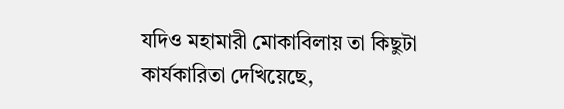যদিও মহামারী মোকাবিলায় তা কিছুটা কার্যকারিতা দেখিয়েছে,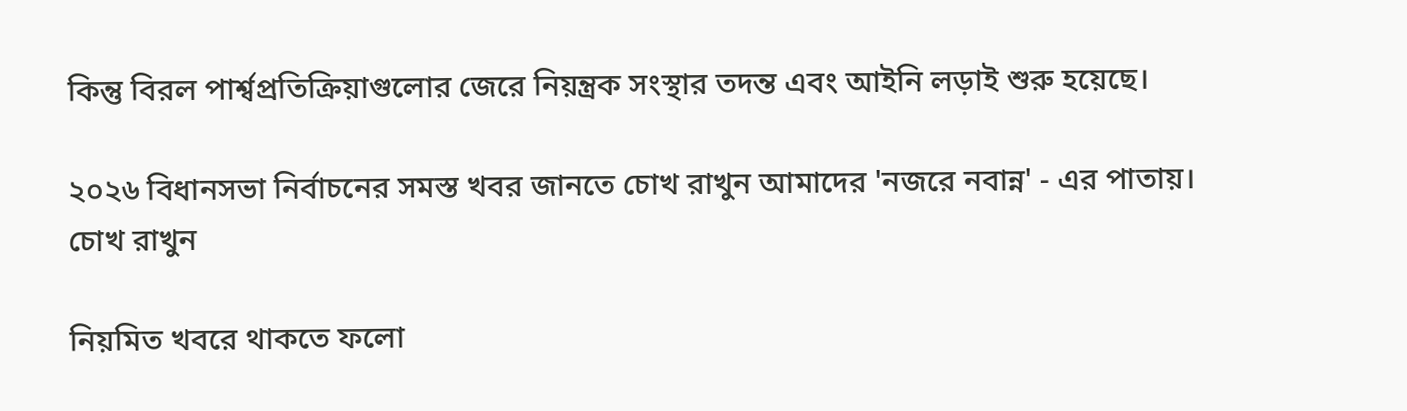কিন্তু বিরল পার্শ্বপ্রতিক্রিয়াগুলোর জেরে নিয়ন্ত্রক সংস্থার তদন্ত এবং আইনি লড়াই শুরু হয়েছে।

২০২৬ বিধানসভা নির্বাচনের সমস্ত খবর জানতে চোখ রাখুন আমাদের 'নজরে নবান্ন' - এর পাতায়।
চোখ রাখুন

নিয়মিত খবরে থাকতে ফলো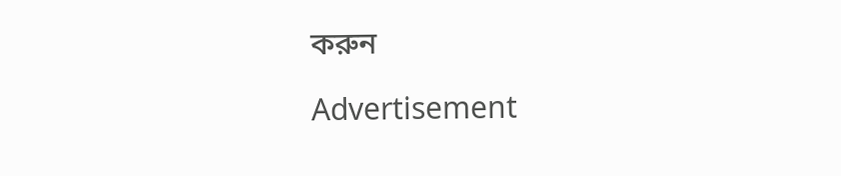করুন

Advertisement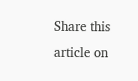Share this article on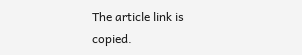The article link is copied.